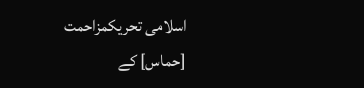اسلامی تحریکمزاحمت [حماس] کے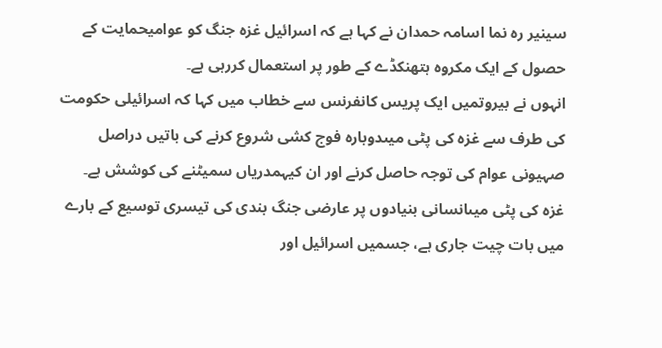سینیر رہ نما اسامہ حمدان نے کہا ہے کہ اسرائیل غزہ جنگ کو عوامیحمایت کے حصول کے ایک مکروہ ہتھنکڈے کے طور پر استعمال کررہی ہے۔
انہوں نے بیروتمیں ایک پریس کانفرنس سے خطاب میں کہا کہ اسرائیلی حکومت کی طرف سے غزہ کی پٹی میںدوبارہ فوج کشی شروع کرنے کی باتیں دراصل صہیونی عوام کی توجہ حاصل کرنے اور ان کیہمدریاں سمیٹنے کی کوشش ہے۔
غزہ کی پٹی میںانسانی بنیادوں پر عارضی جنگ بندی کی تیسری توسیع کے بارے میں بات چیت جاری ہے، جسمیں اسرائیل اور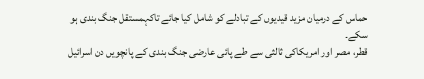حماس کے درمیان مزید قیدیوں کے تبادلے کو شامل کیا جائے تاکہمستقل جنگ بندی ہو سکے۔
قطر، مصر اور امریکاکی ثالثی سے طے پائی عارضی جنگ بندی کے پانچویں دن اسرائیل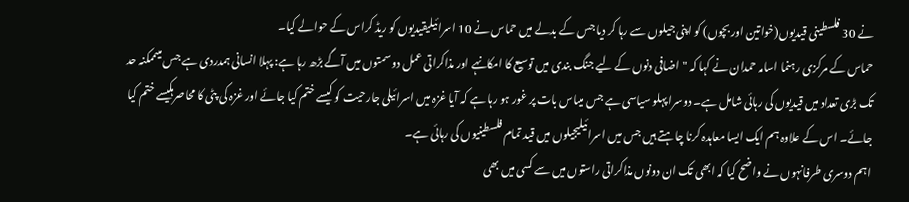نے 30 فلسطینی قیدیوں(خواتین اور بچوں) کو اپنی جیلوں سے رہا کر دیا جس کے بدلے میں حماس نے 10 اسرائیلیقیدیوں کو ریڈ کراس کے حوالے کیا۔
حماس کے مرکزی رہنما اسامہ حمدان نے کہا کہ "اضافی دنوں کے لیے جنگ بندی میں توسیع کا امکانہے اور مذاکراتی عمل دو سمتوں میں آگے بڑھ رہا ہے: پہلا انسانی ہمدردی ہے جس میںممکنہ حد تک بڑی تعداد میں قیدیوں کی رہائی شامل ہے۔ دوسرا پہلو سیاسی ہے جس میںاس بات پر غور ہو رہا ہے کہ آیا غزہ میں اسرائیلی جارحیت کو کیسے ختم کیا جائے اور غزہ کی پٹی کا محاصرہکیسے ختم کیا جائے۔ اس کے علاوہ ہم ایک ایسا معاہدہ کرنا چاہتے ہیں جس میں اسرائیلیجیلوں میں قید تمام فلسطینیوں کی رہائی ہے۔
اہم دوسری طرفانہوں نے واضح کیا کہ ابھی تک ان دونوں مذاکراتی راستوں میں سے کسی میں بھی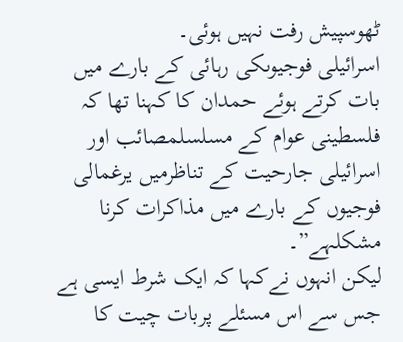ٹھوسپیش رفت نہیں ہوئی۔
اسرائیلی فوجیوںکی رہائی کے بارے میں بات کرتے ہوئے حمدان کا کہنا تھا کہ فلسطینی عوام کے مسلسلمصائب اور اسرائیلی جارحیت کے تناظرمیں یرغمالی فوجیوں کے بارے میں مذاکرات کرنا مشکلہے”۔
لیکن انہوں نےکہا کہ ایک شرط ایسی ہے جس سے اس مسئلے پربات چیت کا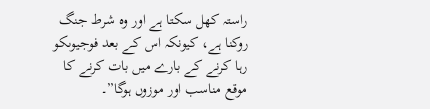راستہ کھل سکتا ہے اور وہ شرط جنگ روکنا ہے، کیونکہ اس کے بعد فوجیوںکو رہا کرنے کے بارے میں بات کرنے کا موقع مناسب اور موزوں ہوگا”۔